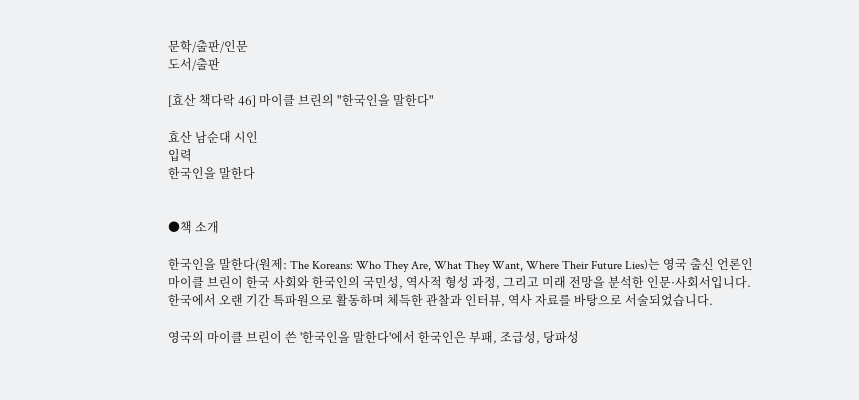문학/출판/인문
도서/출판

[효산 책다락 46] 마이클 브린의 "한국인을 말한다"

효산 남순대 시인
입력
한국인을 말한다


●책 소개

한국인을 말한다(원제: The Koreans: Who They Are, What They Want, Where Their Future Lies)는 영국 출신 언론인 마이클 브린이 한국 사회와 한국인의 국민성, 역사적 형성 과정, 그리고 미래 전망을 분석한 인문·사회서입니다. 한국에서 오랜 기간 특파원으로 활동하며 체득한 관찰과 인터뷰, 역사 자료를 바탕으로 서술되었습니다.

영국의 마이클 브린이 쓴 '한국인을 말한다'에서 한국인은 부패, 조급성, 당파성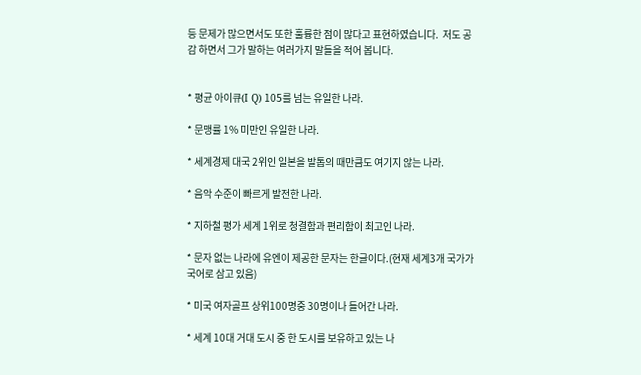등 문제가 많으면서도 또한 훌륭한 점이 많다고 표현하였습니다.  저도 공감 하면서 그가 말하는 여러가지 말들을 적어 봅니다.


* 평균 아이큐(I Q) 105를 넘는 유일한 나라.

* 문맹률 1% 미만인 유일한 나라.

* 세계경제 대국 2위인 일본을 발톱의 때만큼도 여기지 않는 나라.

* 음악 수준이 빠르게 발전한 나라.

* 지하철 평가 세계 1위로 청결함과 편리함이 최고인 나라.

* 문자 없는 나라에 유엔이 제공한 문자는 한글이다.(현재 세계3개 국가가 국어로 삼고 있음)

* 미국 여자골프 상위100명중 30명이나 들어간 나라.

* 세계 10대 거대 도시 중 한 도시를 보유하고 있는 나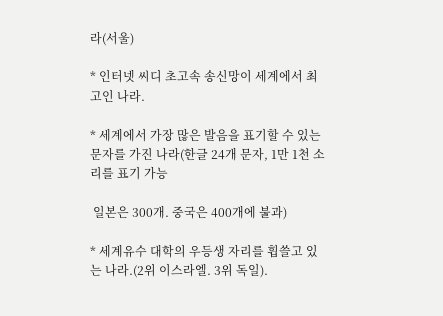라(서울)

* 인터넷 씨디 초고속 송신망이 세계에서 최고인 나라.

* 세계에서 가장 많은 발음을 표기할 수 있는 문자를 가진 나라(한글 24개 문자, 1만 1천 소리를 표기 가능

 일본은 300개. 중국은 400개에 불과)

* 세계유수 대학의 우등생 자리를 휩쓸고 있는 나라.(2위 이스라엘. 3위 독일).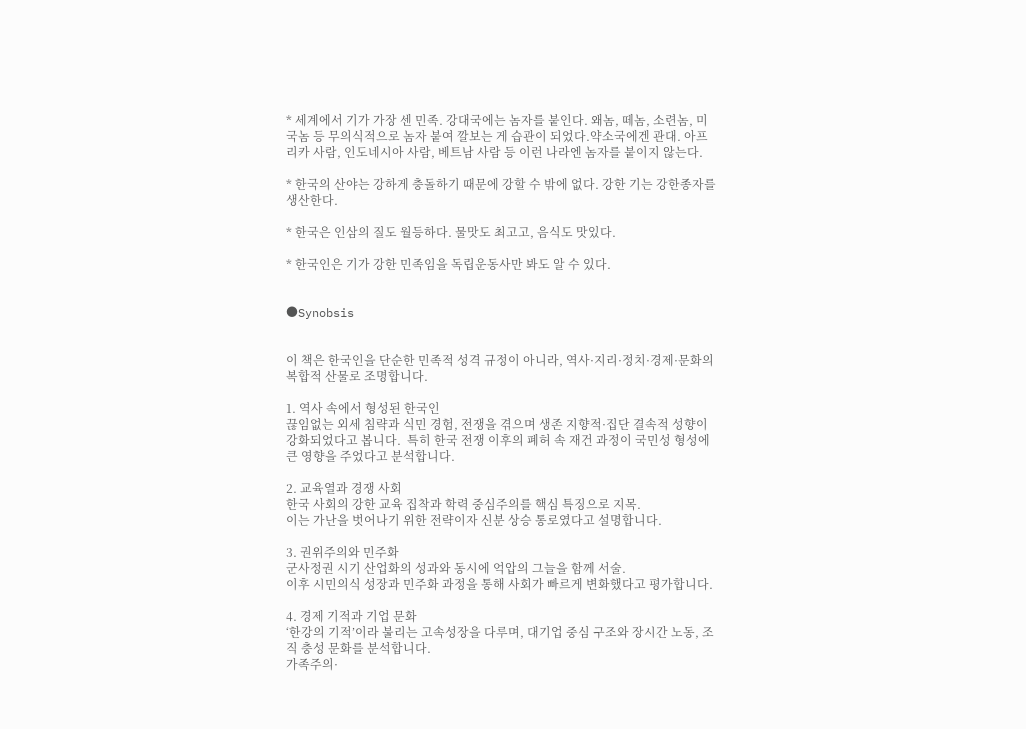* 세계에서 기가 가장 센 민족. 강대국에는 놈자를 붙인다. 왜놈, 떼놈, 소련놈, 미국놈 등 무의식적으로 놈자 붙여 깔보는 게 습관이 되었다.약소국에겐 관대. 아프리카 사람, 인도네시아 사람, 베트남 사람 등 이런 나라엔 놈자를 붙이지 않는다.

* 한국의 산야는 강하게 충돌하기 때문에 강할 수 밖에 없다. 강한 기는 강한종자를 생산한다.

* 한국은 인삼의 질도 월등하다. 물맛도 최고고, 음식도 맛있다.

* 한국인은 기가 강한 민족임을 독립운동사만 봐도 알 수 있다.


●Synobsis


이 책은 한국인을 단순한 민족적 성격 규정이 아니라, 역사·지리·정치·경제·문화의 복합적 산물로 조명합니다.

1. 역사 속에서 형성된 한국인
끊임없는 외세 침략과 식민 경험, 전쟁을 겪으며 생존 지향적·집단 결속적 성향이 강화되었다고 봅니다.  특히 한국 전쟁 이후의 폐허 속 재건 과정이 국민성 형성에 큰 영향을 주었다고 분석합니다.

2. 교육열과 경쟁 사회
한국 사회의 강한 교육 집착과 학력 중심주의를 핵심 특징으로 지목.
이는 가난을 벗어나기 위한 전략이자 신분 상승 통로였다고 설명합니다.

3. 권위주의와 민주화
군사정권 시기 산업화의 성과와 동시에 억압의 그늘을 함께 서술.
이후 시민의식 성장과 민주화 과정을 통해 사회가 빠르게 변화했다고 평가합니다.

4. 경제 기적과 기업 문화
‘한강의 기적’이라 불리는 고속성장을 다루며, 대기업 중심 구조와 장시간 노동, 조직 충성 문화를 분석합니다.
가족주의·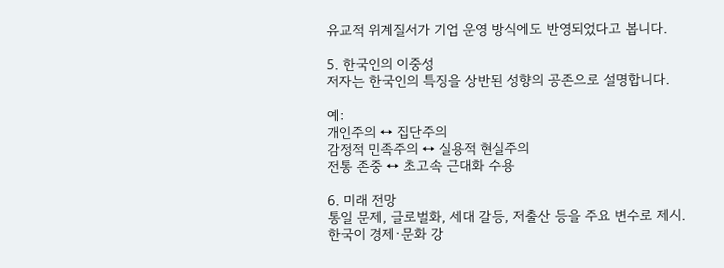유교적 위계질서가 기업 운영 방식에도 반영되었다고 봅니다.

5. 한국인의 이중성
저자는 한국인의 특징을 상반된 성향의 공존으로 설명합니다.

예:
개인주의 ↔ 집단주의
감정적 민족주의 ↔ 실용적 현실주의
전통 존중 ↔ 초고속 근대화 수용

6. 미래 전망
통일 문제, 글로벌화, 세대 갈등, 저출산 등을 주요 변수로 제시.
한국이 경제·문화 강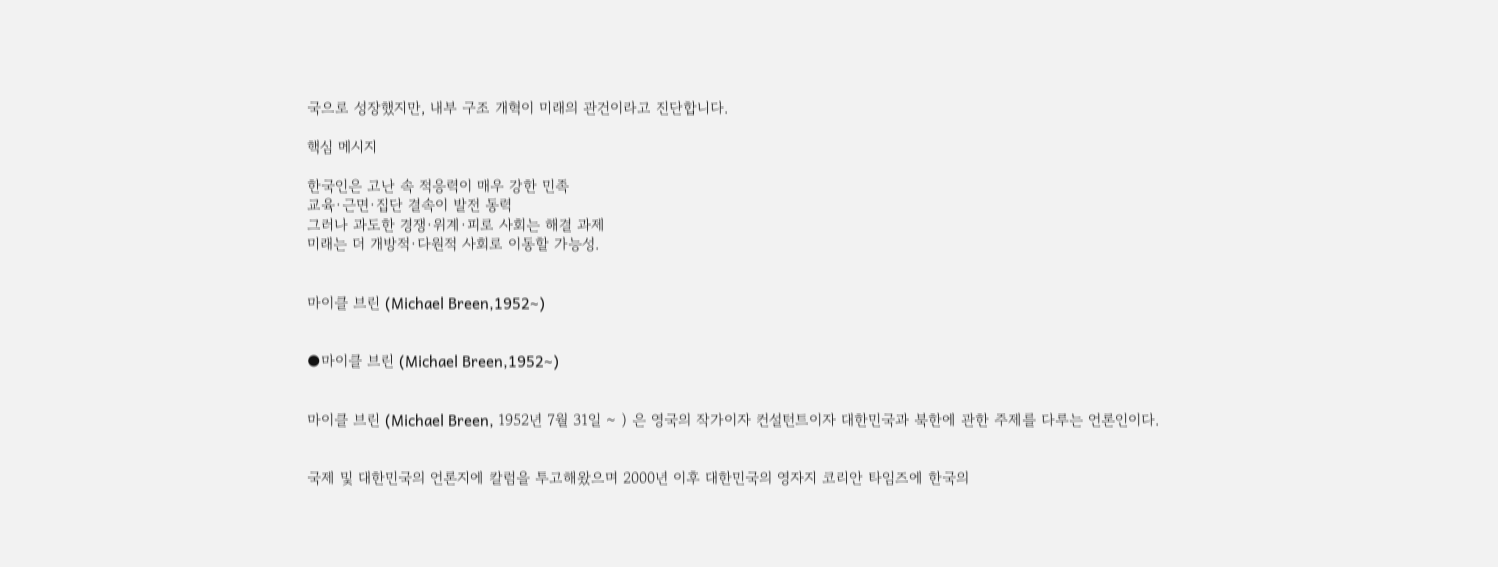국으로 성장했지만, 내부 구조 개혁이 미래의 관건이라고 진단합니다.

핵심 메시지

한국인은 고난 속 적응력이 매우 강한 민족
교육·근면·집단 결속이 발전 동력
그러나 과도한 경쟁·위계·피로 사회는 해결 과제
미래는 더 개방적·다원적 사회로 이동할 가능성.


마이클 브린 (Michael Breen,1952~)


●마이클 브린 (Michael Breen,1952~)


마이클 브린 (Michael Breen, 1952년 7월 31일 ~ ) 은 영국의 작가이자 컨설턴트이자 대한민국과 북한에 관한 주제를 다루는 언론인이다.


국제 및 대한민국의 언론지에 칼럼을 투고해왔으며 2000년 이후 대한민국의 영자지 코리안 타임즈에 한국의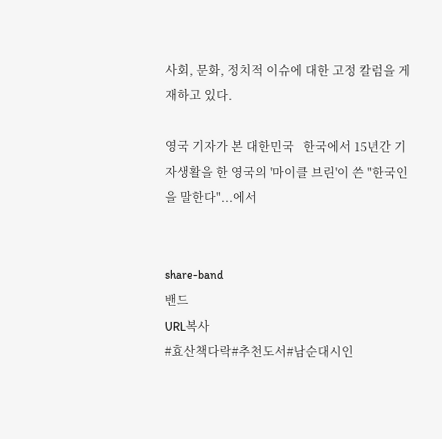사회, 문화, 정치적 이슈에 대한 고정 칼럼을 게재하고 있다.

영국 기자가 본 대한민국   한국에서 15년간 기자생활을 한 영국의 '마이클 브린'이 쓴 "한국인을 말한다"...에서


share-band
밴드
URL복사
#효산책다락#추천도서#남순대시인